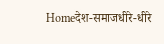Homeदेश-समाजधीरे-धीरे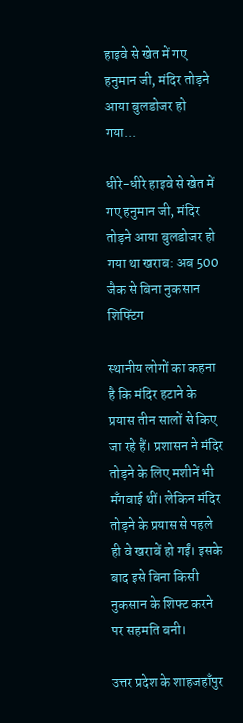हाइवे से खेत में गए हनुमान जी, मंदिर तोड़ने आया बुलडोजर हो गया...

धीरे-धीरे हाइवे से खेत में गए हनुमान जी, मंदिर तोड़ने आया बुलडोजर हो गया था खराब: अब 500 जैक से बिना नुकसान शिफ्टिंग

स्थानीय लोगों का कहना है कि मंदिर हटाने के प्रयास तीन सालों से किए जा रहे हैं। प्रशासन ने मंदिर तोड़ने के लिए मशीनें भी मँगवाई थीं। लेकिन मंदिर तोड़ने के प्रयास से पहले ही वे खराबें हो गईं। इसके बाद इसे बिना किसी नुकसान के शिफ्ट करने पर सहमति बनी।

उत्तर प्रदेश के शाहजहाँपुर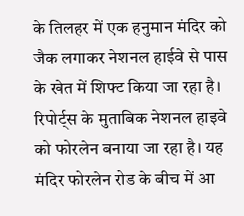के तिलहर में एक हनुमान मंदिर को जैक लगाकर नेशनल हाईवे से पास के खेत में शिफ्ट किया जा रहा है। रिपोर्ट्स के मुताबिक नेशनल हाइवे को फोरलेन बनाया जा रहा है। यह मंदिर फोरलेन रोड के बीच में आ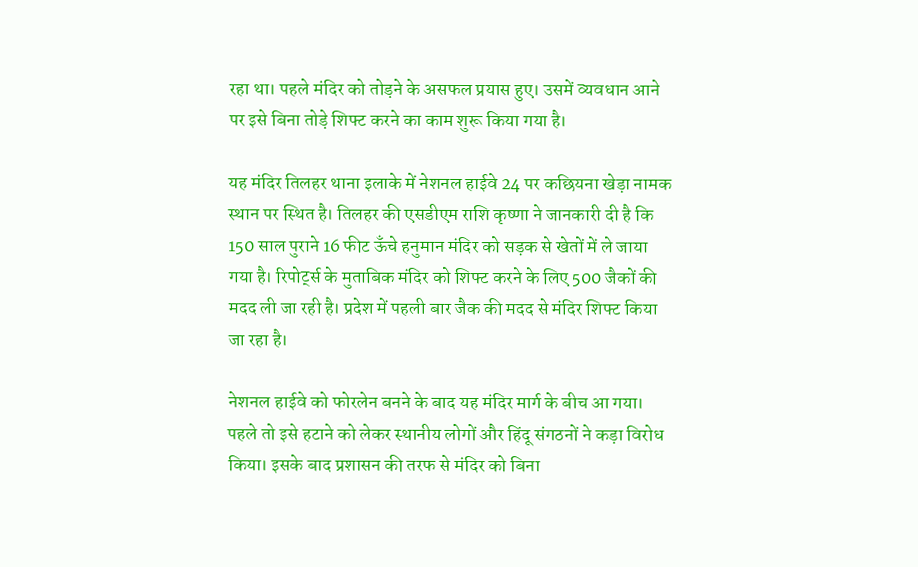रहा था। पहले मंदिर को तोड़ने के असफल प्रयास हुए। उसमें व्यवधान आने पर इसे बिना तोड़े शिफ्ट करने का काम शुरू किया गया है।

यह मंदिर तिलहर थाना इलाके में नेशनल हाईवे 24 पर कछियना खेड़ा नामक स्थान पर स्थित है। तिलहर की एसडीएम राशि कृष्णा ने जानकारी दी है कि 150 साल पुराने 16 फीट ऊँचे हनुमान मंदिर को सड़क से खेतों में ले जाया गया है। रिपोर्ट्स के मुताबिक मंदिर को शिफ्ट करने के लिए 500 जैकों की मदद ली जा रही है। प्रदेश में पहली बार जैक की मदद से मंदिर शिफ्ट किया जा रहा है।

नेशनल हाईवे को फोरलेन बनने के बाद यह मंदिर मार्ग के बीच आ गया। पहले तो इसे हटाने को लेकर स्थानीय लोगों और हिंदू संगठनों ने कड़ा विरोध किया। इसके बाद प्रशासन की तरफ से मंदिर को बिना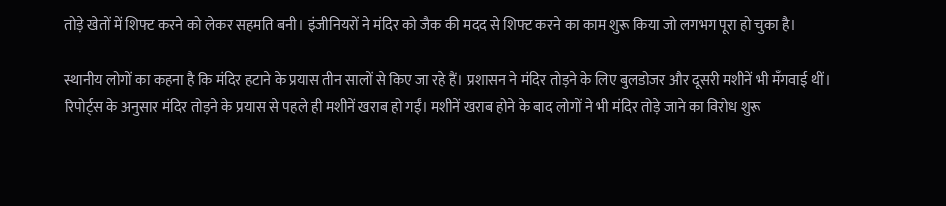तोड़े खेतों में शिफ्ट करने को लेकर सहमति बनी। इंजीनियरों ने मंदिर को जैक की मदद से शिफ्ट करने का काम शुरू किया जो लगभग पूरा हो चुका है।

स्थानीय लोगों का कहना है कि मंदिर हटाने के प्रयास तीन सालों से किए जा रहे हैं। प्रशासन ने मंदिर तोड़ने के लिए बुलडोजर और दूसरी मशीनें भी मँगवाई थीं। रिपोर्ट्स के अनुसार मंदिर तोड़ने के प्रयास से पहले ही मशीनें खराब हो गईं। मशीनें खराब होने के बाद लोगों ने भी मंदिर तोड़े जाने का विरोध शुरू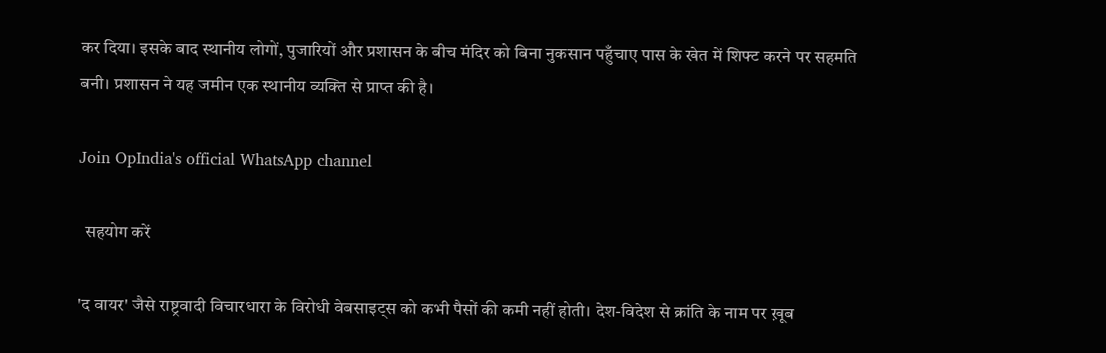कर दिया। इसके बाद स्थानीय लोगों, पुजारियों और प्रशासन के बीच मंदिर को बिना नुकसान पहुँचाए पास के खेत में शिफ्ट करने पर सहमति बनी। प्रशासन ने यह जमीन एक स्थानीय व्यक्ति से प्राप्त की है।

Join OpIndia's official WhatsApp channel

  सहयोग करें

'द वायर' जैसे राष्ट्रवादी विचारधारा के विरोधी वेबसाइट्स को कभी पैसों की कमी नहीं होती। देश-विदेश से क्रांति के नाम पर ख़ूब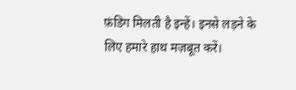फ़ंडिग मिलती है इन्हें। इनसे लड़ने के लिए हमारे हाथ मज़बूत करें।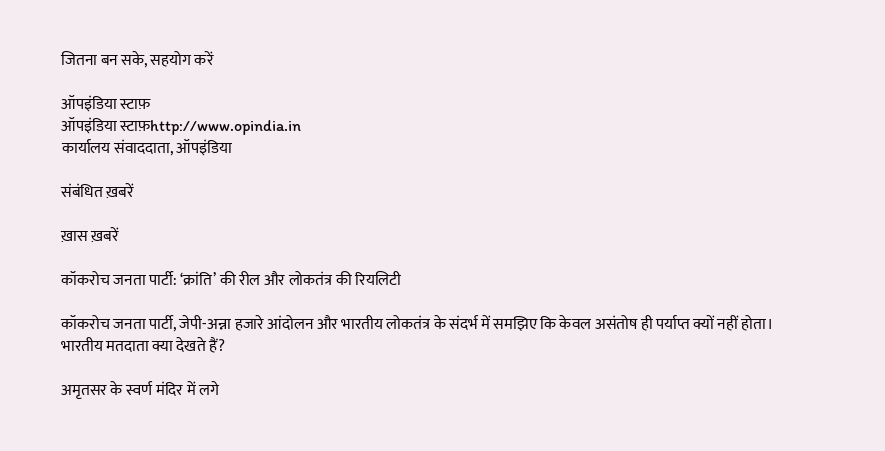जितना बन सके, सहयोग करें

ऑपइंडिया स्टाफ़
ऑपइंडिया स्टाफ़http://www.opindia.in
कार्यालय संवाददाता, ऑपइंडिया

संबंधित ख़बरें

ख़ास ख़बरें

कॉकरोच जनता पार्टी: ‘क्रांति’ की रील और लोकतंत्र की रियलिटी

कॉकरोच जनता पार्टी, जेपी-अन्ना हजारे आंदोलन और भारतीय लोकतंत्र के संदर्भ में समझिए कि केवल असंतोष ही पर्याप्त क्यों नहीं होता। भारतीय मतदाता क्या देखते हैं?

अमृतसर के स्वर्ण मंदिर में लगे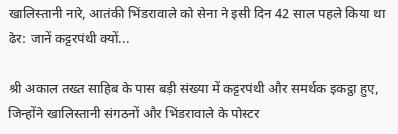खालिस्तानी नारे, आतंकी भिंडरावाले को सेना ने इसी दिन 42 साल पहले किया था ढेर: जानें कट्टरपंथी क्यों...

श्री अकाल तख्त साहिब के पास बड़ी संख्या में कट्टरपंथी और समर्थक इकट्ठा हुए, जिन्होंने खालिस्तानी संगठनों और भिंडरावाले के पोस्टर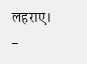लहराए।
-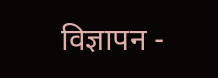विज्ञापन -